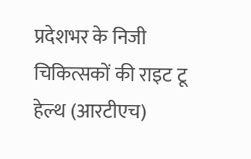प्रदेशभर के निजी चिकित्सकों की राइट टू हेल्थ (आरटीएच)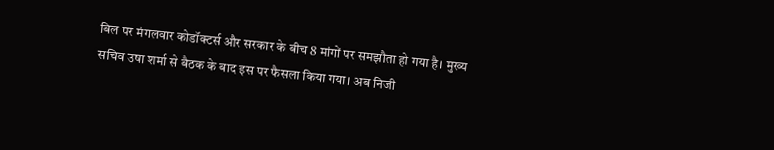बिल पर मंगलवार कोडॉक्टर्स और सरकार के बीच 8 मांगों पर समझौता हो गया है। मुख्य सचिव उषा शर्मा से बैठक के बाद इस पर फैसला किया गया। अब निजी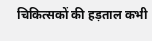चिकित्सकों की हड़ताल कभी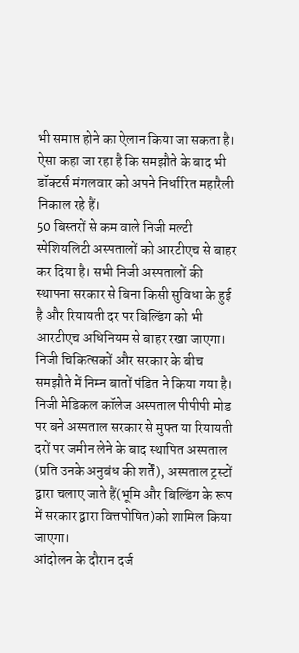भी समाप्त होने का ऐलान किया जा सकता है।
ऐसा कहा जा रहा है कि समझौते के बाद भी डॉक्टर्स मंगलवार को अपने निर्धारित महारैली निकाल रहे हैं।
50 बिस्तरों से कम वाले निजी मल्टी स्पेशियलिटी अस्पतालों को आरटीएच से बाहर कर दिया है। सभी निजी अस्पतालों की स्थापना सरकार से बिना किसी सुविधा के हुई है और रियायती दर पर बिल्डिंग को भी आरटीएच अधिनियम से बाहर रखा जाएगा।
निजी चिकित्सकों और सरकार के बीच समझौते में निम्न बातों पंडित ने किया गया है। निजी मेडिकल कॉलेज अस्पताल पीपीपी मोड पर बने अस्पताल सरकार से मुफ्त या रियायती दरों पर जमीन लेने के बाद स्थापित अस्पताल (प्रति उनके अनुबंध की शर्तें), अस्पताल ट्रस्टों द्वारा चलाए जाते हैं(भूमि और बिल्डिंग के रूप में सरकार द्वारा वित्तपोषित)को शामिल किया जाएगा।
आंदोलन के दौरान दर्ज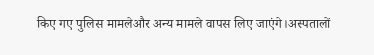किए गए पुलिस मामलेऔर अन्य मामले वापस लिए जाएंगे।अस्पतालों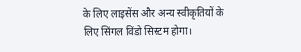के लिए लाइसेंस और अन्य स्वीकृतियों के लिए सिंगल विंडो सिस्टम होगा।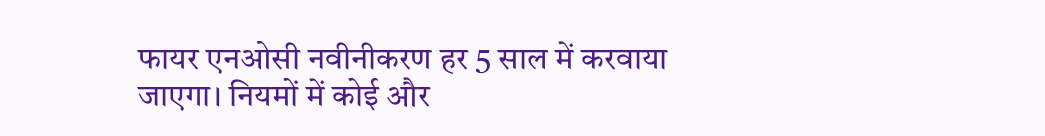फायर एनओसी नवीनीकरण हर 5 साल में करवाया जाएगा। नियमों में कोई और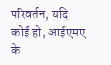परिवर्तन, यदि कोई हो, आईएमए के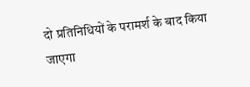दो प्रतिनिधियों के परामर्श के बाद किया जाएगा